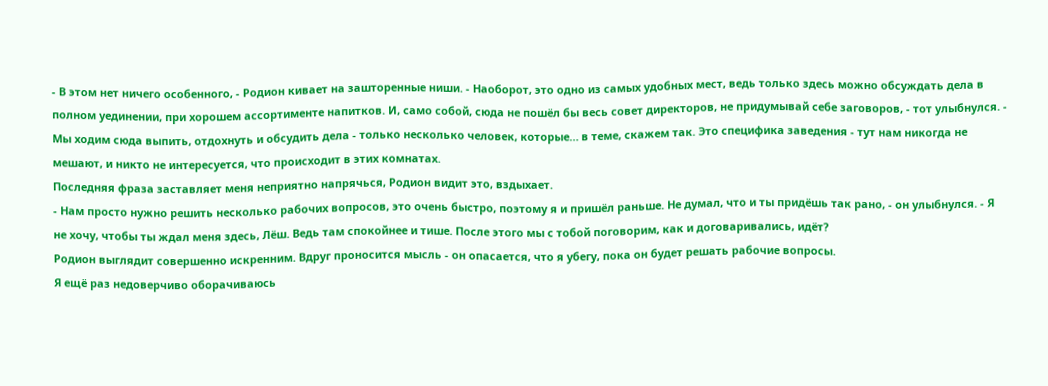- В этом нет ничего особенного, - Родион кивает на зашторенные ниши. - Наоборот, это одно из самых удобных мест, ведь только здесь можно обсуждать дела в полном уединении, при хорошем ассортименте напитков. И, само собой, сюда не пошёл бы весь совет директоров, не придумывай себе заговоров, - тот улыбнулся. - Мы ходим сюда выпить, отдохнуть и обсудить дела - только несколько человек, которые… в теме, скажем так. Это специфика заведения - тут нам никогда не мешают, и никто не интересуется, что происходит в этих комнатах.
Последняя фраза заставляет меня неприятно напрячься, Родион видит это, вздыхает.
- Нам просто нужно решить несколько рабочих вопросов, это очень быстро, поэтому я и пришёл раньше. Не думал, что и ты придёшь так рано, - он улыбнулся. - Я не хочу, чтобы ты ждал меня здесь, Лёш. Ведь там спокойнее и тише. После этого мы с тобой поговорим, как и договаривались, идёт?
Родион выглядит совершенно искренним. Вдруг проносится мысль - он опасается, что я убегу, пока он будет решать рабочие вопросы.
Я ещё раз недоверчиво оборачиваюсь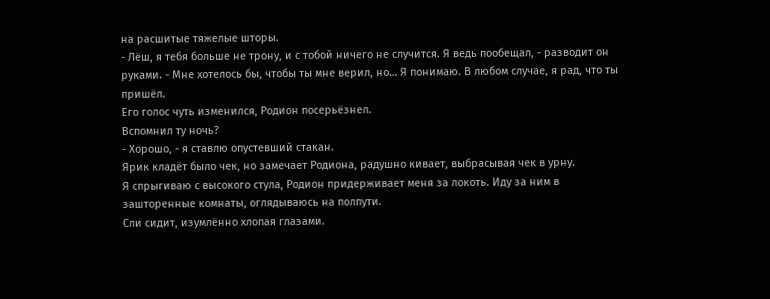на расшитые тяжелые шторы.
- Лёш, я тебя больше не трону, и с тобой ничего не случится. Я ведь пообещал, - разводит он руками. - Мне хотелось бы, чтобы ты мне верил, но… Я понимаю. В любом случае, я рад, что ты пришёл.
Его голос чуть изменился, Родион посерьёзнел.
Вспомнил ту ночь?
- Хорошо, - я ставлю опустевший стакан.
Ярик кладёт было чек, но замечает Родиона, радушно кивает, выбрасывая чек в урну.
Я спрыгиваю с высокого стула, Родион придерживает меня за локоть. Иду за ним в зашторенные комнаты, оглядываюсь на полпути.
Сли сидит, изумлённо хлопая глазами.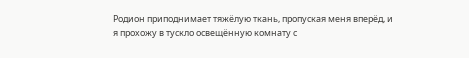Родион приподнимает тяжёлую ткань, пропуская меня вперёд, и я прохожу в тускло освещённую комнату с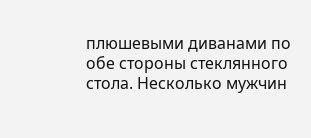плюшевыми диванами по обе стороны стеклянного стола. Несколько мужчин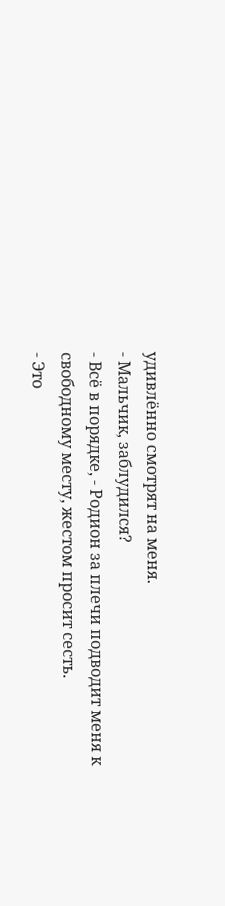удивлённо смотрят на меня.
- Мальчик, заблудился?
- Всё в порядке, - Родион за плечи подводит меня к свободному месту, жестом просит сесть.
- Это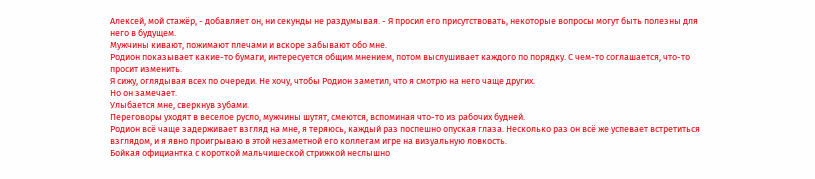Алексей, мой стажёр, - добавляет он, ни секунды не раздумывая. - Я просил его присутствовать, некоторые вопросы могут быть полезны для него в будущем.
Мужчины кивают, пожимают плечами и вскоре забывают обо мне.
Родион показывает какие-то бумаги, интересуется общим мнением, потом выслушивает каждого по порядку. С чем-то соглашается, что-то просит изменить.
Я сижу, оглядывая всех по очереди. Не хочу, чтобы Родион заметил, что я смотрю на него чаще других.
Но он замечает.
Улыбается мне, сверкнув зубами.
Переговоры уходят в веселое русло, мужчины шутят, смеются, вспоминая что-то из рабочих будней.
Родион всё чаще задерживает взгляд на мне, я теряюсь, каждый раз поспешно опуская глаза. Несколько раз он всё же успевает встретиться взглядом, и я явно проигрываю в этой незаметной его коллегам игре на визуальную ловкость.
Бойкая официантка с короткой мальчишеской стрижкой неслышно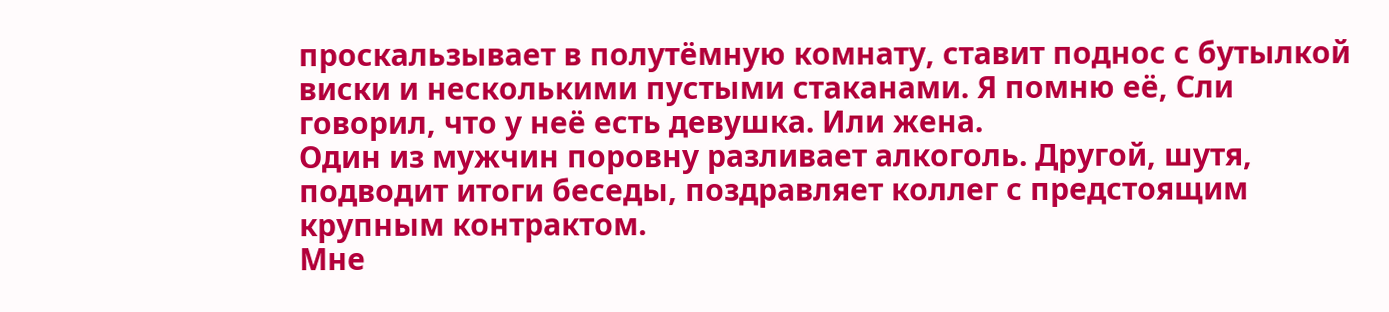проскальзывает в полутёмную комнату, ставит поднос с бутылкой виски и несколькими пустыми стаканами. Я помню её, Сли говорил, что у неё есть девушка. Или жена.
Один из мужчин поровну разливает алкоголь. Другой, шутя, подводит итоги беседы, поздравляет коллег с предстоящим крупным контрактом.
Мне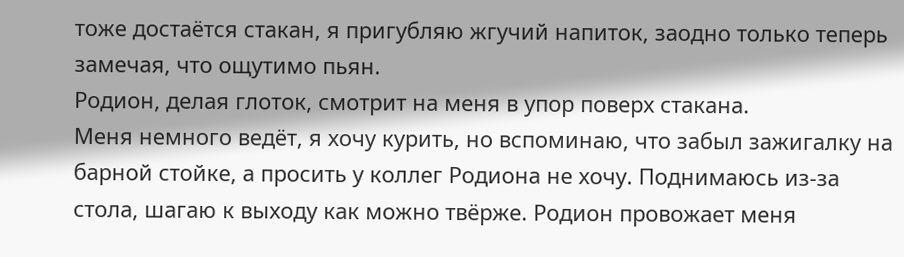тоже достаётся стакан, я пригубляю жгучий напиток, заодно только теперь замечая, что ощутимо пьян.
Родион, делая глоток, смотрит на меня в упор поверх стакана.
Меня немного ведёт, я хочу курить, но вспоминаю, что забыл зажигалку на барной стойке, а просить у коллег Родиона не хочу. Поднимаюсь из-за стола, шагаю к выходу как можно твёрже. Родион провожает меня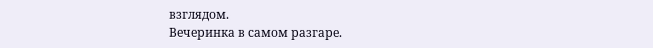взглядом.
Вечеринка в самом разгаре.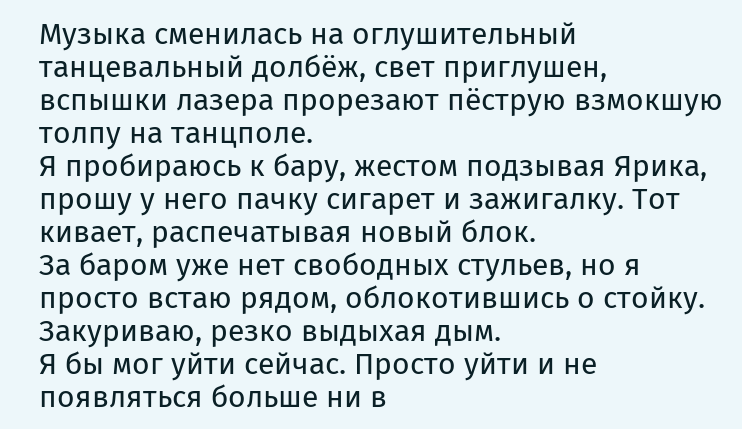Музыка сменилась на оглушительный танцевальный долбёж, свет приглушен, вспышки лазера прорезают пёструю взмокшую толпу на танцполе.
Я пробираюсь к бару, жестом подзывая Ярика, прошу у него пачку сигарет и зажигалку. Тот кивает, распечатывая новый блок.
За баром уже нет свободных стульев, но я просто встаю рядом, облокотившись о стойку.
Закуриваю, резко выдыхая дым.
Я бы мог уйти сейчас. Просто уйти и не появляться больше ни в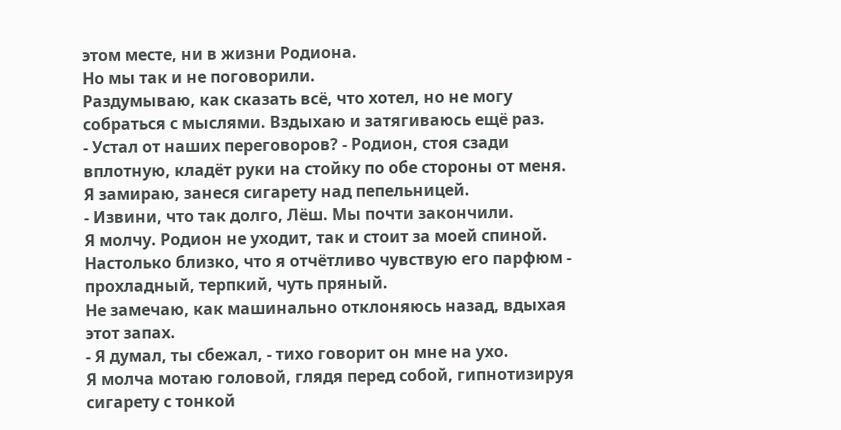этом месте, ни в жизни Родиона.
Но мы так и не поговорили.
Раздумываю, как сказать всё, что хотел, но не могу собраться с мыслями. Вздыхаю и затягиваюсь ещё раз.
- Устал от наших переговоров? - Родион, стоя сзади вплотную, кладёт руки на стойку по обе стороны от меня.
Я замираю, занеся сигарету над пепельницей.
- Извини, что так долго, Лёш. Мы почти закончили.
Я молчу. Родион не уходит, так и стоит за моей спиной.
Настолько близко, что я отчётливо чувствую его парфюм - прохладный, терпкий, чуть пряный.
Не замечаю, как машинально отклоняюсь назад, вдыхая этот запах.
- Я думал, ты сбежал, - тихо говорит он мне на ухо.
Я молча мотаю головой, глядя перед собой, гипнотизируя сигарету с тонкой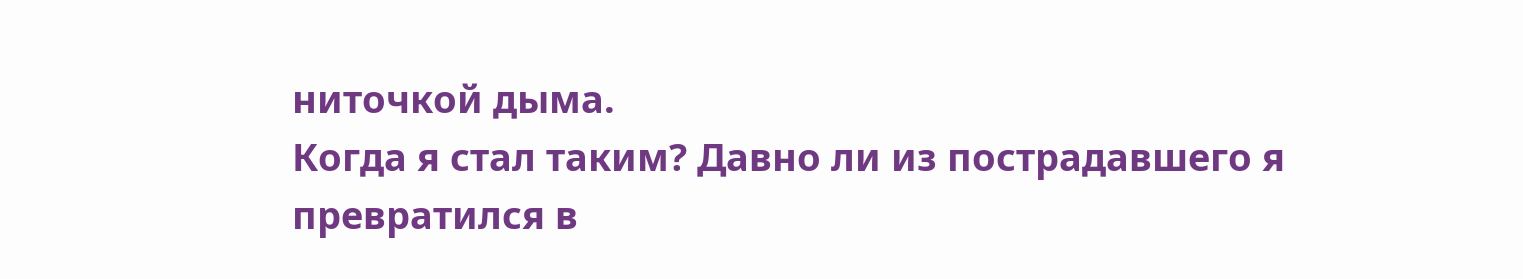ниточкой дыма.
Когда я стал таким? Давно ли из пострадавшего я превратился в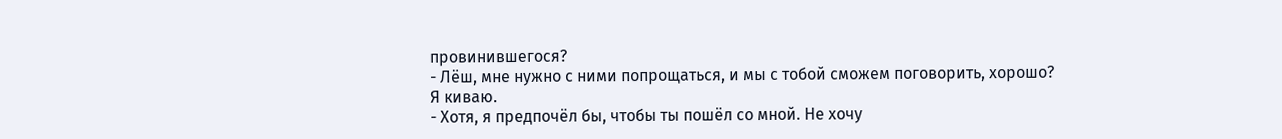провинившегося?
- Лёш, мне нужно с ними попрощаться, и мы с тобой сможем поговорить, хорошо?
Я киваю.
- Хотя, я предпочёл бы, чтобы ты пошёл со мной. Не хочу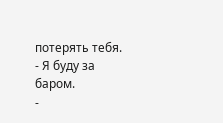потерять тебя.
- Я буду за баром.
-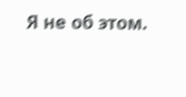Я не об этом.